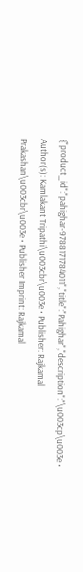{"product_id":"pahighar-9788171784011","title":"Pahighar","description":"\u003cp\u003e • Author(s): Kamlakant Tripathi\u003cbr\u003e • Publisher: Rajkamal Prakashan\u003cbr\u003e • Publisher Imprint: Rajkamal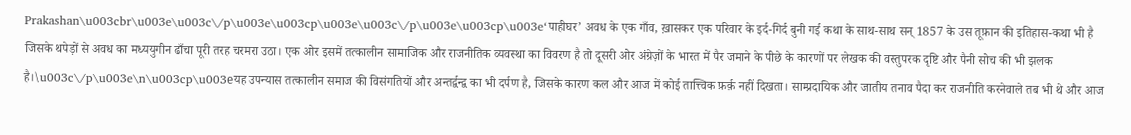Prakashan\u003cbr\u003e\u003c\/p\u003e\u003cp\u003e\u003c\/p\u003e\u003cp\u003e‘पाहीघर’ अवध के एक गाँव, ख़ासकर एक परिवार के इर्द-गिर्द बुनी गई कथा के साथ-साथ सन् 1857 के उस तूफ़ान की इतिहास-कथा भी है जिसके थपेड़ों से अवध का मध्ययुगीन ढाँचा पूरी तरह चरमरा उठा। एक ओर इसमें तत्कालीन सामाजिक और राजनीतिक व्यवस्था का विवरण है तो दूसरी ओर अंग्रेज़ों के भारत में पैर जमाने के पीछे के कारणों पर लेखक की वस्तुपरक दृष्टि और पैनी सोच की भी झलक है।\u003c\/p\u003e\n\u003cp\u003eयह उपन्यास तत्कालीन समाज की विसंगतियों और अन्‍तर्द्वन्‍द्व का भी दर्पण है, जिसके कारण कल और आज में कोई तात्त्विक फ़र्क़ नहीं दिखता। साम्‍प्रदायिक और जातीय तनाव पैदा कर राजनीति करनेवाले तब भी थे और आज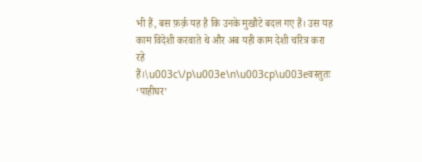भी हैं, बस फ़र्क़ यह है कि उनके मुखौटे बदल गए हैं। उस यह काम विदेशी करवाते थे और अब यही काम देशी चरित्र करा रहे हैं।\u003c\/p\u003e\n\u003cp\u003eवस्तुतः ‘पाहीघर’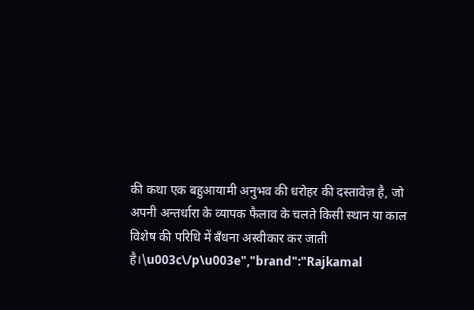की कथा एक बहुआयामी अनुभव की धरोहर की दस्तावेज़ है, जो अपनी अन्‍तर्धारा के व्यापक फैलाव के चलते किसी स्थान या काल विशेष की परिधि में बँधना अस्वीकार कर जाती है।\u003c\/p\u003e","brand":"Rajkamal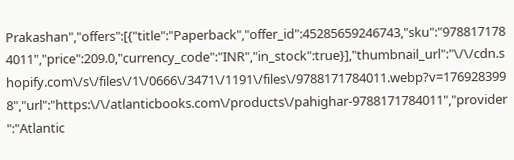Prakashan","offers":[{"title":"Paperback","offer_id":45285659246743,"sku":"9788171784011","price":209.0,"currency_code":"INR","in_stock":true}],"thumbnail_url":"\/\/cdn.shopify.com\/s\/files\/1\/0666\/3471\/1191\/files\/9788171784011.webp?v=1769283998","url":"https:\/\/atlanticbooks.com\/products\/pahighar-9788171784011","provider":"Atlantic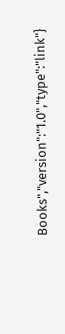Books","version":"1.0","type":"link"}